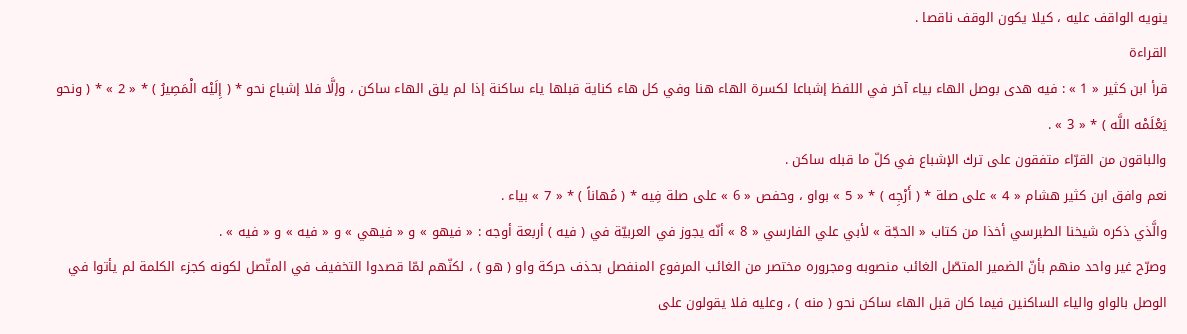ينويه الواقف عليه ، كيلا يكون الوقف ناقصا .
القراءة
قرأ ابن كثير « 1 » : فيه هدى بوصل الهاء بياء آخر في اللفظ إشباعا لكسرة الهاء هنا وفي كل هاء كناية قبلها ياء ساكنة إذا لم يلق الهاء ساكن ، وإلَّا فلا إشباع نحو * ( إِلَيْه الْمَصِيرُ ) * « 2 » * ( ونحو يَعْلَمْه اللَّه ) * « 3 » .
والباقون من القرّاء متفقون على ترك الإشباع في كلّ ما قبله ساكن .
نعم وافق ابن كثير هشام « 4 » على صلة * ( أَرْجِه ) * « 5 » بواو ، وحفص « 6 » على صلة فِيه * ( مُهاناً ) * « 7 » بياء .
والَّذي ذكره شيخنا الطبرسي أخذا من كتاب « الحجّة » لأبي علي الفارسي « 8 » أنّه يجوز في العربيّة في ( فيه ) أربعة أوجه : « فيهو » و « فيهي » و « فيه » و « فيه » .
وصرّح غير واحد منهم بأنّ الضمير المتصّل الغائب منصوبه ومجروره مختصر من الغائب المرفوع المنفصل بحذف حركة واو ( هو ) ، لكنّهم لمّا قصدوا التخفيف في المتّصل لكونه كجزء الكلمة لم يأتوا في الوصل بالواو والياء الساكنين فيما كان قبل الهاء ساكن نحو ( منه ) ، وعليه فلا يقولون على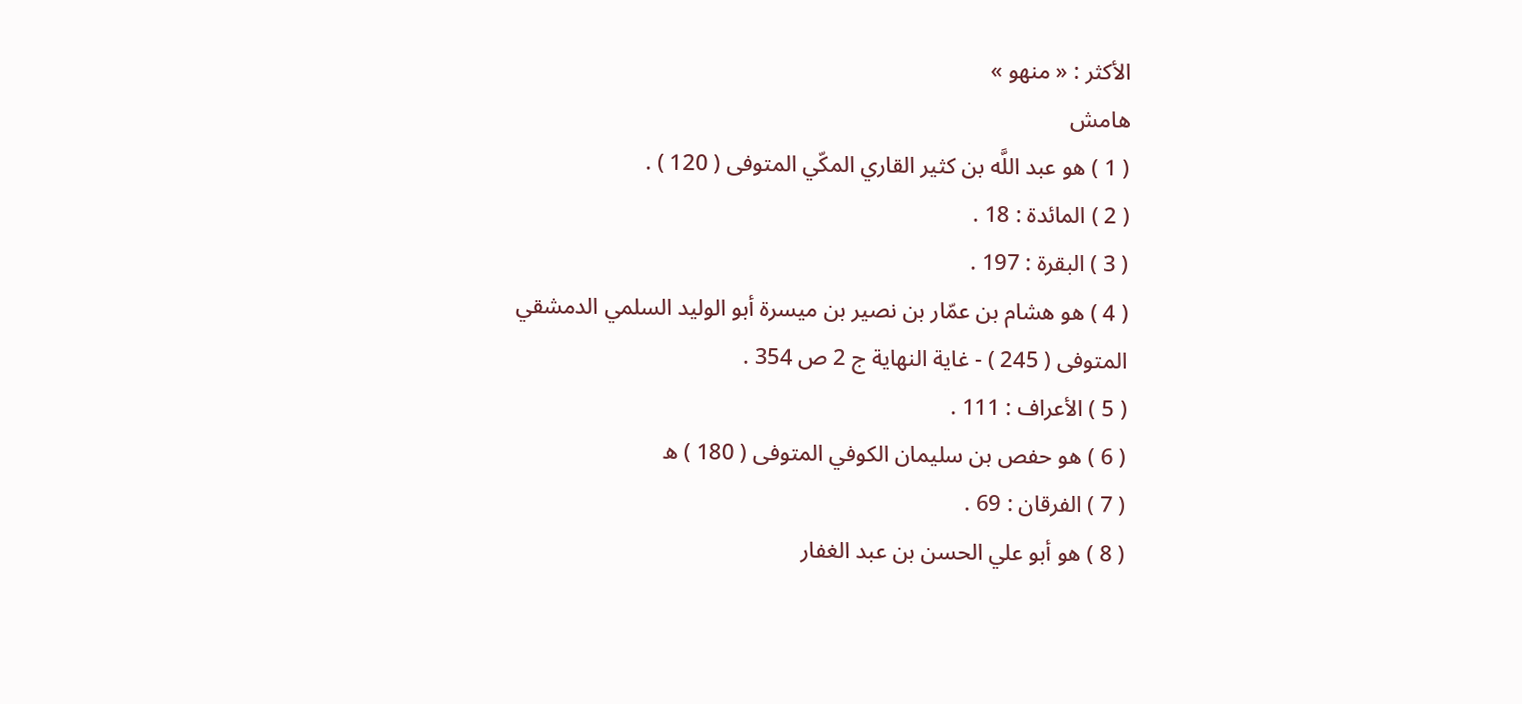الأكثر : « منهو »
هامش
( 1 ) هو عبد اللَّه بن كثير القاري المكّي المتوفى ( 120 ) .
( 2 ) المائدة : 18 .
( 3 ) البقرة : 197 .
( 4 ) هو هشام بن عمّار بن نصير بن ميسرة أبو الوليد السلمي الدمشقي المتوفى ( 245 ) - غاية النهاية ج 2 ص 354 .
( 5 ) الأعراف : 111 .
( 6 ) هو حفص بن سليمان الكوفي المتوفى ( 180 ) ه
( 7 ) الفرقان : 69 .
( 8 ) هو أبو علي الحسن بن عبد الغفار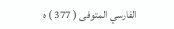الفارسي المتوفى ( 377 ) ه